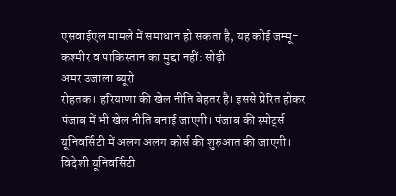एसवाईएल मामले में समाधान हो सकता है, यह कोई जम्मू-कश्मीर व पाकिस्तान का मुद्दा नहीं: सोढ़ी
अमर उजाला ब्यूरो
रोहतक। हरियाणा की खेल नीति बेहतर है। इससे प्रेरित होकर पंजाब में भी खेल नीति बनाई जाएगी। पंजाब की स्पोर्ट्स यूनिवर्सिटी में अलग अलग कोर्स की शुरुआत की जाएगी। विदेशी यूनिवर्सिटी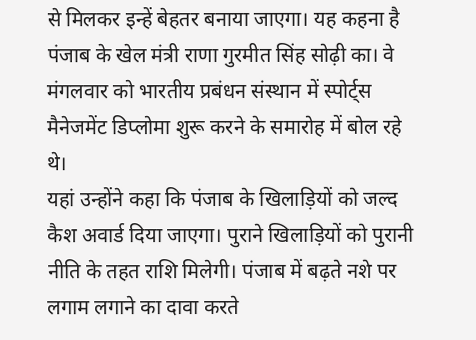से मिलकर इन्हें बेहतर बनाया जाएगा। यह कहना है पंजाब के खेल मंत्री राणा गुरमीत सिंह सोढ़ी का। वे मंगलवार को भारतीय प्रबंधन संस्थान में स्पोर्ट्स मैनेजमेंट डिप्लोमा शुरू करने के समारोह में बोल रहे थे।
यहां उन्होंने कहा कि पंजाब के खिलाड़ियों को जल्द कैश अवार्ड दिया जाएगा। पुराने खिलाड़ियों को पुरानी नीति के तहत राशि मिलेगी। पंजाब में बढ़ते नशे पर लगाम लगाने का दावा करते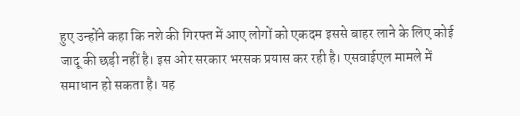हुए उन्होंने कहा कि नशे की गिरफ्त में आए लोगों को एकदम इससे बाहर लाने के लिए कोई जादू की छड़ी नहीं है। इस ओर सरकार भरसक प्रयास कर रही है। एसवाईएल मामले में समाधान हो सकता है। यह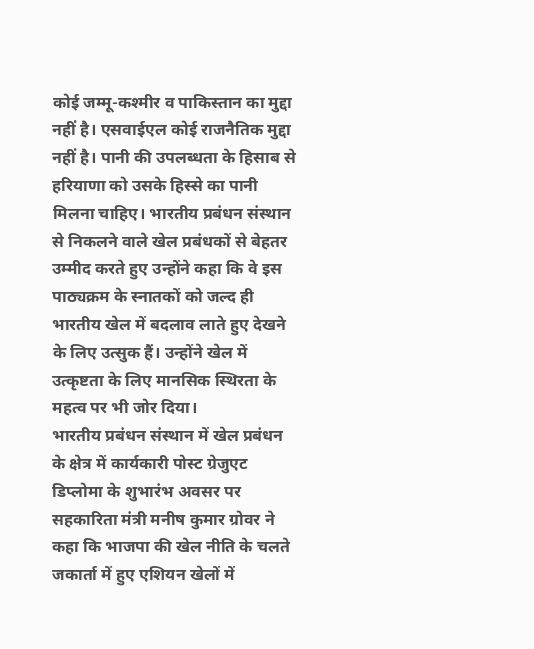कोई जम्मू-कश्मीर व पाकिस्तान का मुद्दा नहीं है। एसवाईएल कोई राजनैतिक मुद्दा नहीं है। पानी की उपलब्धता के हिसाब से हरियाणा को उसके हिस्से का पानी मिलना चाहिए। भारतीय प्रबंधन संस्थान से निकलने वाले खेल प्रबंधकों से बेहतर उम्मीद करते हुए उन्होंने कहा कि वे इस पाठ्यक्रम के स्नातकों को जल्द ही भारतीय खेल में बदलाव लाते हुए देखने के लिए उत्सुक हैं। उन्होंने खेल में उत्कृष्टता के लिए मानसिक स्थिरता के महत्व पर भी जोर दिया।
भारतीय प्रबंधन संस्थान में खेल प्रबंधन के क्षेत्र में कार्यकारी पोस्ट ग्रेजुएट डिप्लोमा के शुभारंभ अवसर पर सहकारिता मंत्री मनीष कुमार ग्रोवर ने कहा कि भाजपा की खेल नीति के चलते जकार्ता में हुए एशियन खेलों में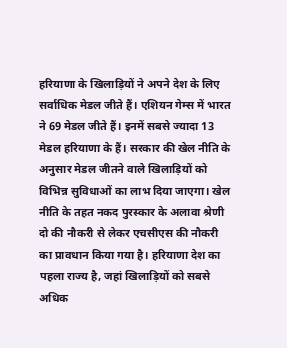हरियाणा के खिलाड़ियों ने अपने देश के लिए सर्वाधिक मेडल जीते हैं। एशियन गेम्स में भारत ने 69 मेडल जीते हैं। इनमें सबसे ज्यादा 13 मेडल हरियाणा के हैं। सरकार की खेल नीति के अनुसार मेडल जीतने वाले खिलाड़ियों को विभिन्न सुविधाओं का लाभ दिया जाएगा। खेल नीति के तहत नकद पुरस्कार के अलावा श्रेणी दो की नौकरी से लेकर एचसीएस की नौकरी का प्रावधान किया गया है। हरियाणा देश का पहला राज्य है, जहां खिलाड़ियों को सबसे अधिक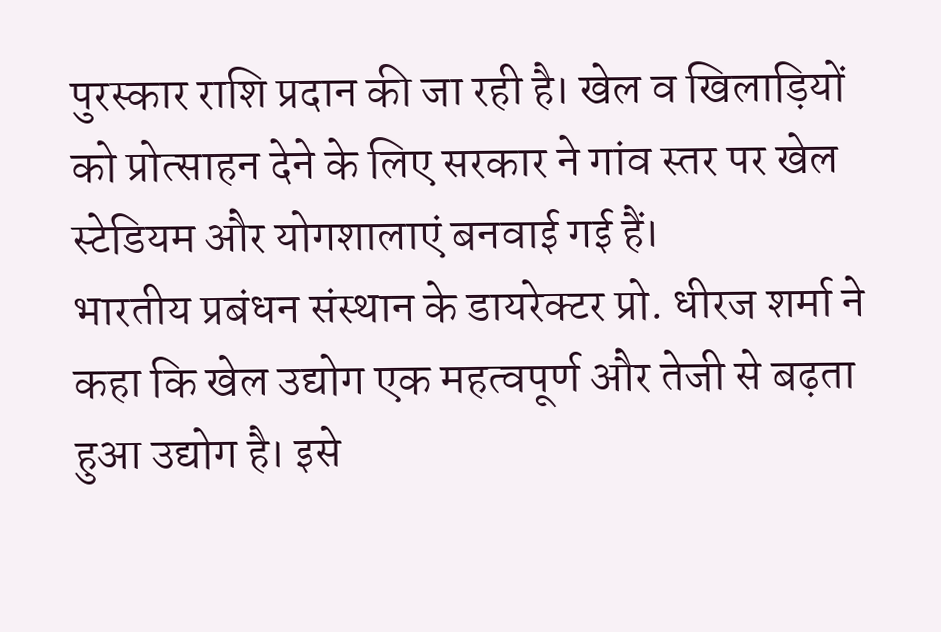पुरस्कार राशि प्रदान की जा रही है। खेल व खिलाड़ियों को प्रोत्साहन देने के लिए सरकार ने गांव स्तर पर खेल स्टेडियम और योगशालाएं बनवाई गई हैं।
भारतीय प्रबंधन संस्थान के डायरेक्टर प्रो. धीरज शर्मा ने कहा कि खेल उद्योग एक महत्वपूर्ण और तेजी से बढ़ता हुआ उद्योग है। इसे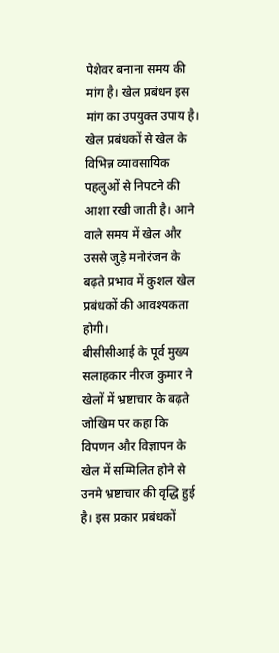पेशेवर बनाना समय की मांग है। खेल प्रबंधन इस मांग का उपयुक्त उपाय है। खेल प्रबंधकों से खेल के विभिन्न व्यावसायिक पहलुओं से निपटने की आशा रखी जाती है। आने वाले समय में खेल और उससे जुड़े मनोरंजन के बढ़ते प्रभाव में कुशल खेल प्रबंधकों की आवश्यकता होगी।
बीसीसीआई के पूर्व मुख्य सलाहकार नीरज कुमार ने खेलों में भ्रष्टाचार के बढ़ते जोखिम पर कहा कि विपणन और विज्ञापन के खेल में सम्मिलित होने से उनमे भ्रष्टाचार की वृद्धि हुई है। इस प्रकार प्रबंधकों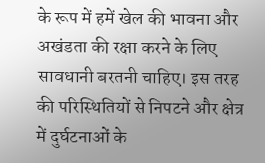के रूप में हमें खेल की भावना और अखंडता की रक्षा करने के लिए सावधानी बरतनी चाहिए। इस तरह की परिस्थितियों से निपटने और क्षेत्र में दुर्घटनाओं के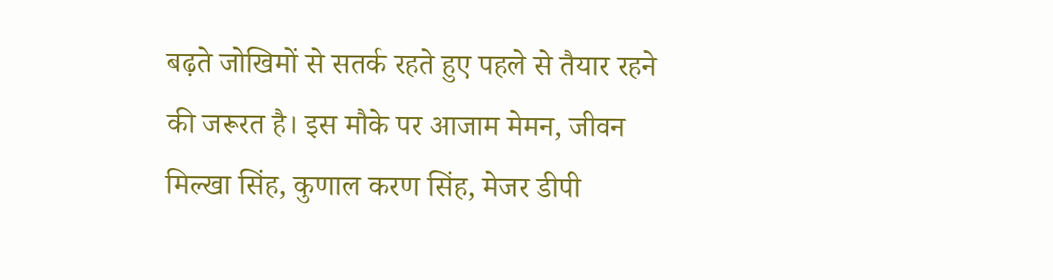बढ़ते जोखिमों से सतर्क रहते हुए पहले से तैयार रहने की जरूरत है। इस मौके पर आजाम मेमन, जीवन मिल्खा सिंह, कुणाल करण सिंह, मेजर डीपी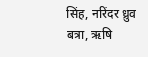सिंह, नरिंदर ध्रुव बत्रा, ऋषि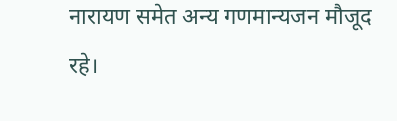नारायण समेत अन्य गणमान्यजन मौजूद रहे।